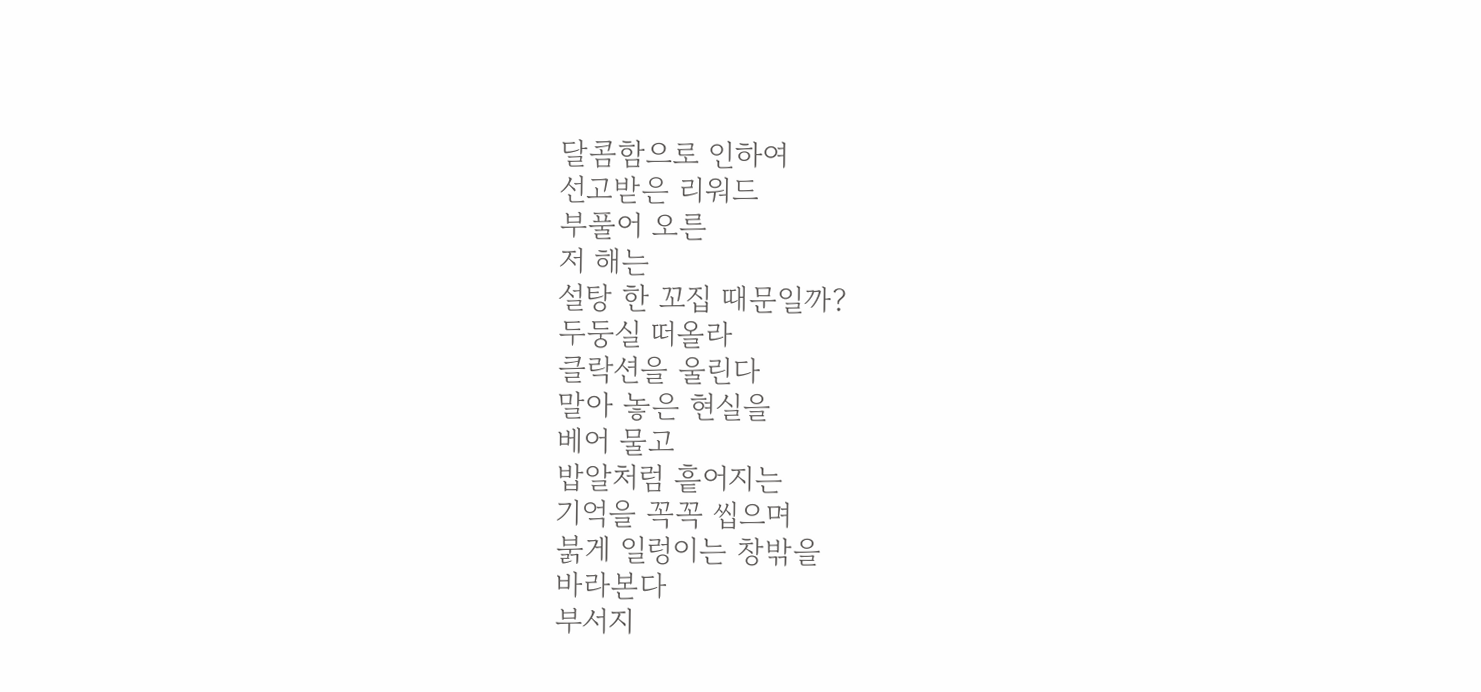달콤함으로 인하여
선고받은 리워드
부풀어 오른
저 해는
설탕 한 꼬집 때문일까?
두둥실 떠올라
클락션을 울린다
말아 놓은 현실을
베어 물고
밥알처럼 흩어지는
기억을 꼭꼭 씹으며
붉게 일렁이는 창밖을
바라본다
부서지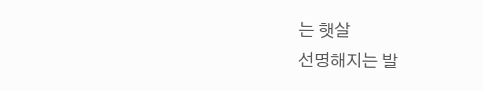는 햇살
선명해지는 발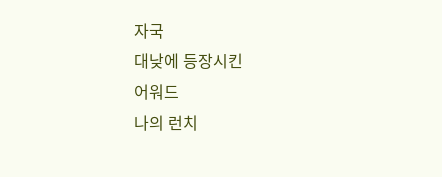자국
대낮에 등장시킨
어워드
나의 런치